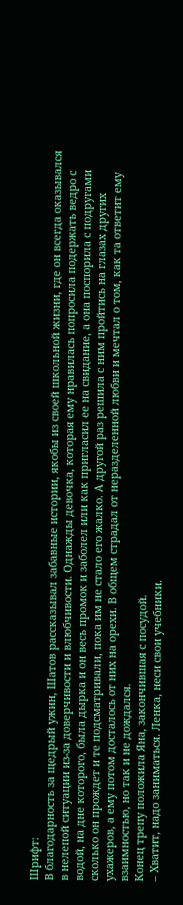Шрифт:
В благодарность за щедрый ужин, Шатов рассказывал забавные истории, якобы из своей школьной жизни, где он всегда оказывался в нелепой ситуации из-за доверчивости и влюбчивости. Однажды девочка, которая ему нравилась попросила подержать ведро с водой, на дне которого, была дырка и он весь промок и заболел или как пригласил ее на свидание, а она поспорила с подругами сколько он прождет и те подсматривали, пока им не стало его жалко. А другой раз решила с ним пройтись на глазах других ухажеров, а ему потом досталось от них на орехи. В общем страдал от неразделенной любви и мечтал о том, как та ответит ему взаимностью, но так и не дождался.
Конец трепу положила Яна, закончившая с посудой.
– Хватит, надо заниматься. Ленка, неси свои учебники.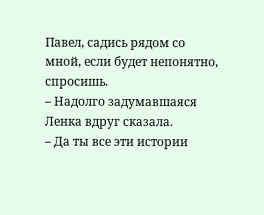Павел, садись рядом со мной, если будет непонятно, спросишь.
– Надолго задумавшаяся Ленка вдруг сказала.
– Да ты все эти истории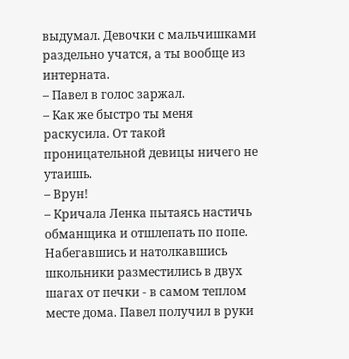выдумал. Девочки с мальчишками раздельно учатся, а ты вообще из интерната.
– Павел в голос заржал.
– Как же быстро ты меня раскусила. От такой проницательной девицы ничего не утаишь.
– Врун!
– Кричала Ленка пытаясь настичь обманщика и отшлепать по попе.
Набегавшись и натолкавшись школьники разместились в двух шагах от печки - в самом теплом месте дома. Павел получил в руки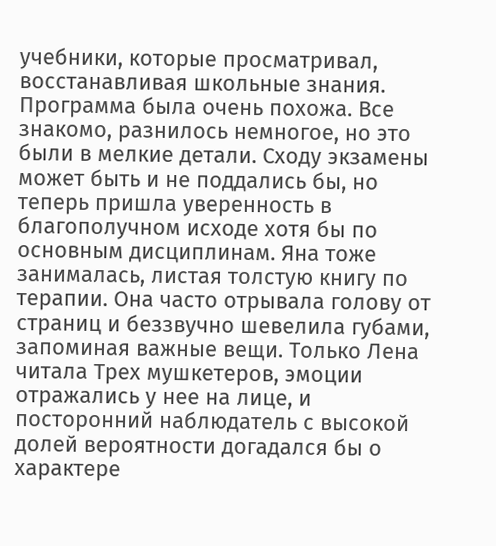учебники, которые просматривал, восстанавливая школьные знания. Программа была очень похожа. Все знакомо, разнилось немногое, но это были в мелкие детали. Сходу экзамены может быть и не поддались бы, но теперь пришла уверенность в благополучном исходе хотя бы по основным дисциплинам. Яна тоже занималась, листая толстую книгу по терапии. Она часто отрывала голову от страниц и беззвучно шевелила губами, запоминая важные вещи. Только Лена читала Трех мушкетеров, эмоции отражались у нее на лице, и посторонний наблюдатель с высокой долей вероятности догадался бы о характере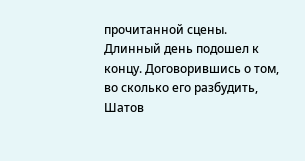прочитанной сцены.
Длинный день подошел к концу. Договорившись о том, во сколько его разбудить, Шатов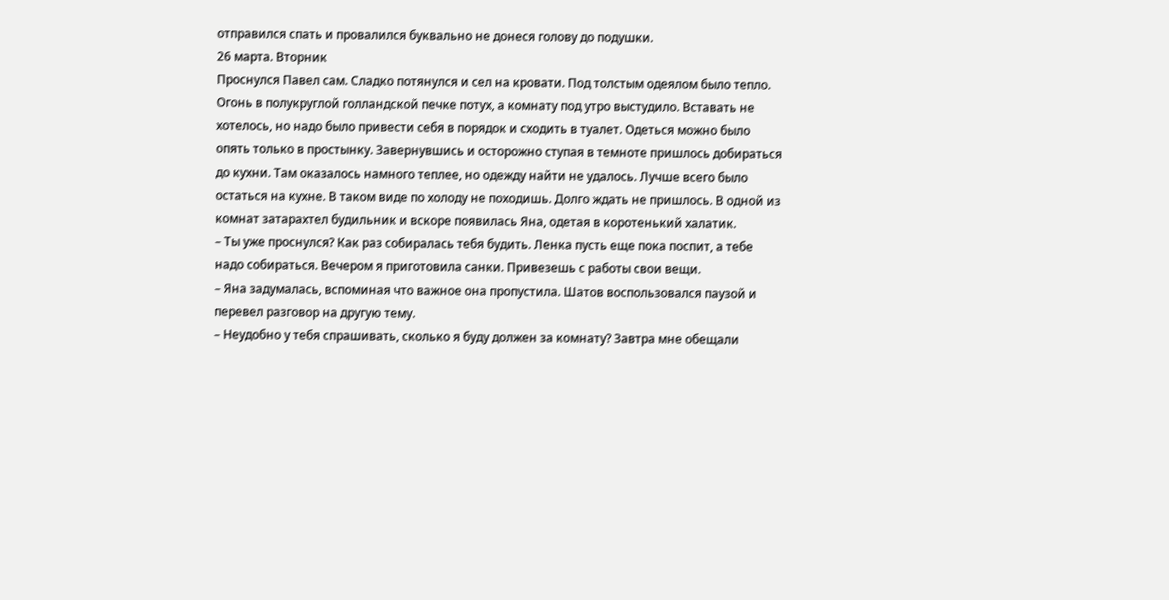отправился спать и провалился буквально не донеся голову до подушки.
26 марта. Вторник
Проснулся Павел сам. Сладко потянулся и сел на кровати. Под толстым одеялом было тепло. Огонь в полукруглой голландской печке потух, а комнату под утро выстудило. Вставать не хотелось, но надо было привести себя в порядок и сходить в туалет. Одеться можно было опять только в простынку. Завернувшись и осторожно ступая в темноте пришлось добираться до кухни. Там оказалось намного теплее, но одежду найти не удалось. Лучше всего было остаться на кухне. В таком виде по холоду не походишь. Долго ждать не пришлось. В одной из комнат затарахтел будильник и вскоре появилась Яна, одетая в коротенький халатик.
– Ты уже проснулся? Как раз собиралась тебя будить. Ленка пусть еще пока поспит, а тебе надо собираться. Вечером я приготовила санки. Привезешь с работы свои вещи.
– Яна задумалась, вспоминая что важное она пропустила. Шатов воспользовался паузой и перевел разговор на другую тему.
– Неудобно у тебя спрашивать, сколько я буду должен за комнату? Завтра мне обещали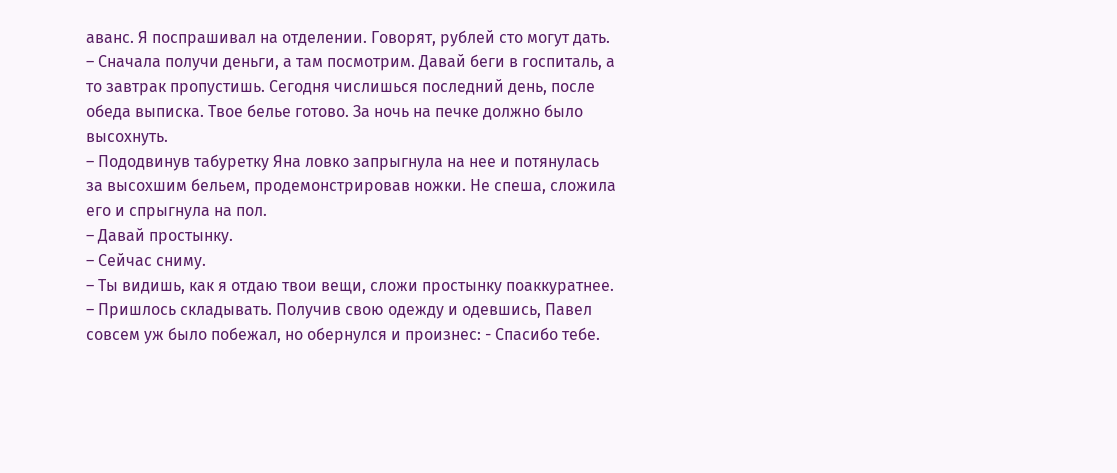аванс. Я поспрашивал на отделении. Говорят, рублей сто могут дать.
– Сначала получи деньги, а там посмотрим. Давай беги в госпиталь, а то завтрак пропустишь. Сегодня числишься последний день, после обеда выписка. Твое белье готово. За ночь на печке должно было высохнуть.
– Пододвинув табуретку Яна ловко запрыгнула на нее и потянулась за высохшим бельем, продемонстрировав ножки. Не спеша, сложила его и спрыгнула на пол.
– Давай простынку.
– Сейчас сниму.
– Ты видишь, как я отдаю твои вещи, сложи простынку поаккуратнее.
– Пришлось складывать. Получив свою одежду и одевшись, Павел совсем уж было побежал, но обернулся и произнес: - Спасибо тебе.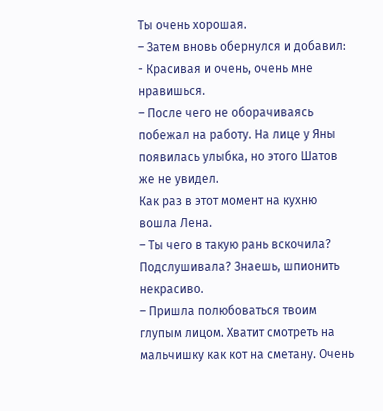Ты очень хорошая.
– Затем вновь обернулся и добавил: - Красивая и очень, очень мне нравишься.
– После чего не оборачиваясь побежал на работу. На лице у Яны появилась улыбка, но этого Шатов же не увидел.
Как раз в этот момент на кухню вошла Лена.
– Ты чего в такую рань вскочила? Подслушивала? Знаешь, шпионить некрасиво.
– Пришла полюбоваться твоим глупым лицом. Хватит смотреть на мальчишку как кот на сметану. Очень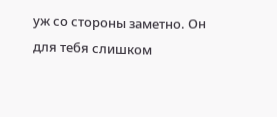уж со стороны заметно. Он для тебя слишком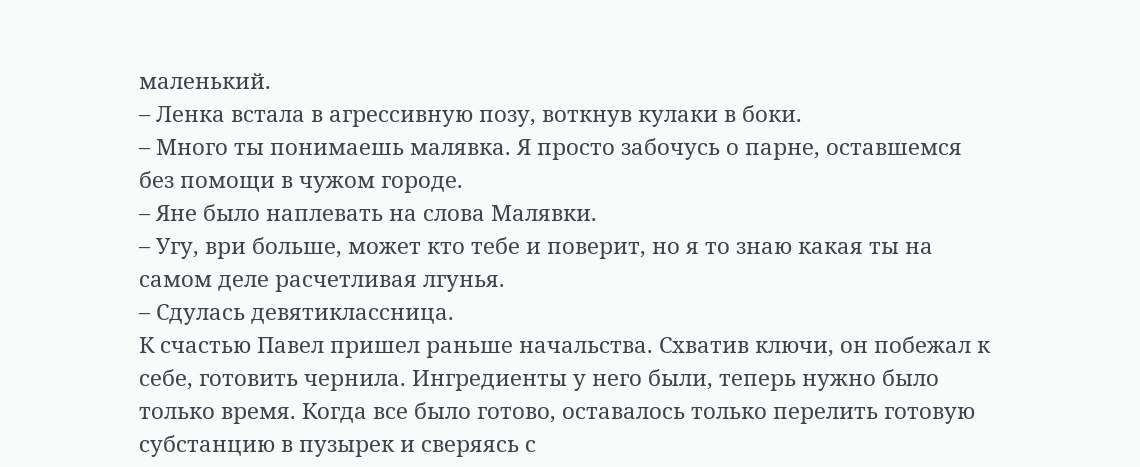маленький.
– Ленка встала в агрессивную позу, воткнув кулаки в боки.
– Много ты понимаешь малявка. Я просто забочусь о парне, оставшемся без помощи в чужом городе.
– Яне было наплевать на слова Малявки.
– Угу, ври больше, может кто тебе и поверит, но я то знаю какая ты на самом деле расчетливая лгунья.
– Сдулась девятиклассница.
К счастью Павел пришел раньше начальства. Схватив ключи, он побежал к себе, готовить чернила. Ингредиенты у него были, теперь нужно было только время. Когда все было готово, оставалось только перелить готовую субстанцию в пузырек и сверяясь с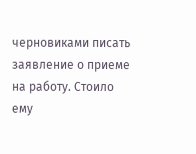черновиками писать заявление о приеме на работу. Стоило ему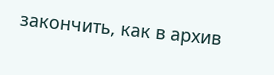закончить, как в архив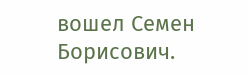вошел Семен Борисович.